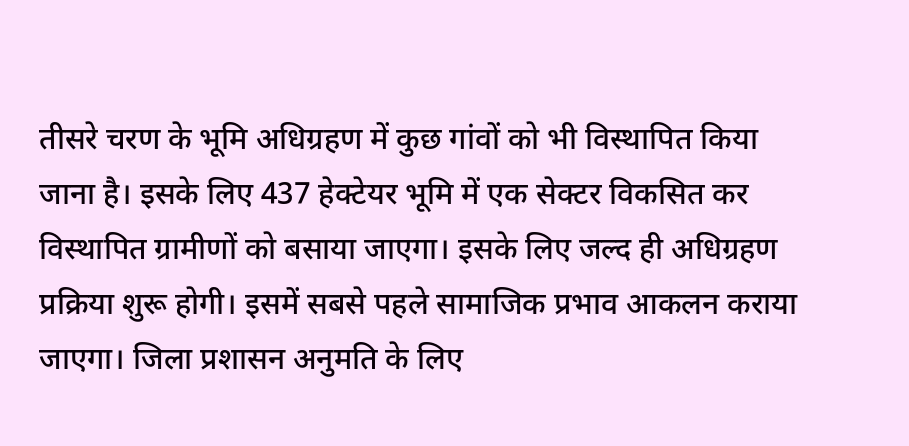तीसरे चरण के भूमि अधिग्रहण में कुछ गांवों को भी विस्थापित किया जाना है। इसके लिए 437 हेक्टेयर भूमि में एक सेक्टर विकसित कर विस्थापित ग्रामीणों को बसाया जाएगा। इसके लिए जल्द ही अधिग्रहण प्रक्रिया शुरू होगी। इसमें सबसे पहले सामाजिक प्रभाव आकलन कराया जाएगा। जिला प्रशासन अनुमति के लिए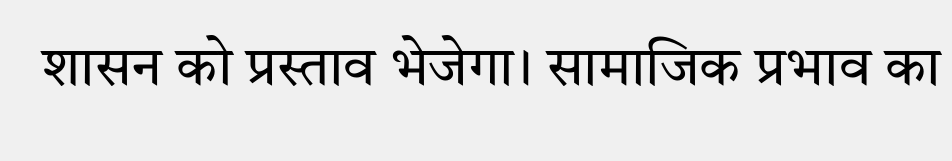शासन को प्रस्ताव भेजेगा। सामाजिक प्रभाव का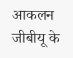आकलन जीबीयू के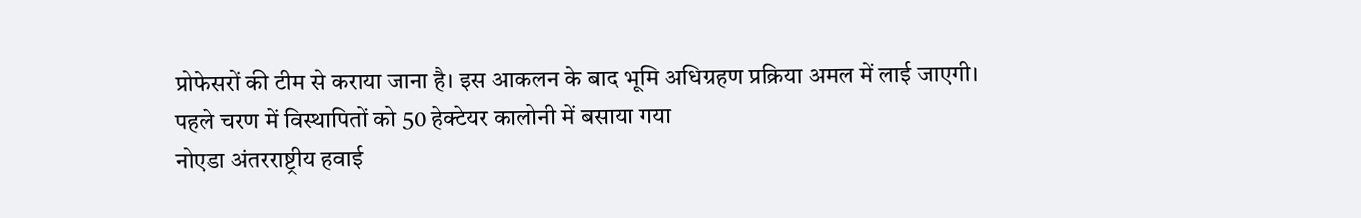प्रोफेसरों की टीम से कराया जाना है। इस आकलन के बाद भूमि अधिग्रहण प्रक्रिया अमल में लाई जाएगी।
पहले चरण में विस्थापितों को 50 हेक्टेयर कालोनी में बसाया गया
नोएडा अंतरराष्ट्रीय हवाई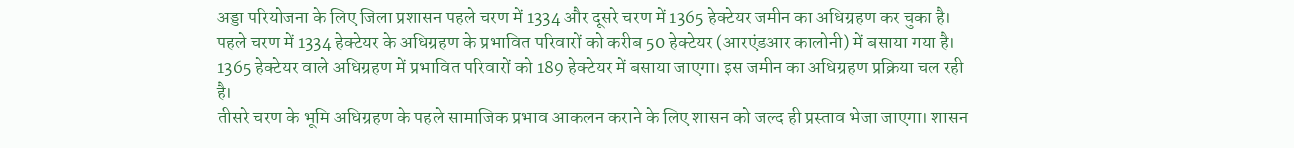अड्डा परियोजना के लिए जिला प्रशासन पहले चरण में 1334 और दूसरे चरण में 1365 हेक्टेयर जमीन का अधिग्रहण कर चुका है। पहले चरण में 1334 हेक्टेयर के अधिग्रहण के प्रभावित परिवारों को करीब 50 हेक्टेयर (आरएंडआर कालोनी) में बसाया गया है। 1365 हेक्टेयर वाले अधिग्रहण में प्रभावित परिवारों को 189 हेक्टेयर में बसाया जाएगा। इस जमीन का अधिग्रहण प्रक्रिया चल रही है।
तीसरे चरण के भूमि अधिग्रहण के पहले सामाजिक प्रभाव आकलन कराने के लिए शासन को जल्द ही प्रस्ताव भेजा जाएगा। शासन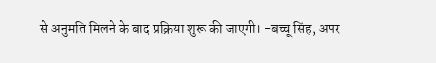से अनुमति मिलने के बाद प्रक्रिया शुरू की जाएगी। -बच्चू सिंह, अपर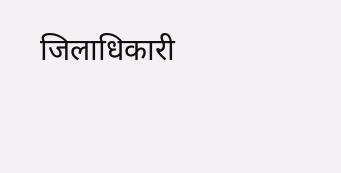जिलाधिकारी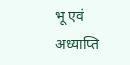भू एवं अध्याप्ति